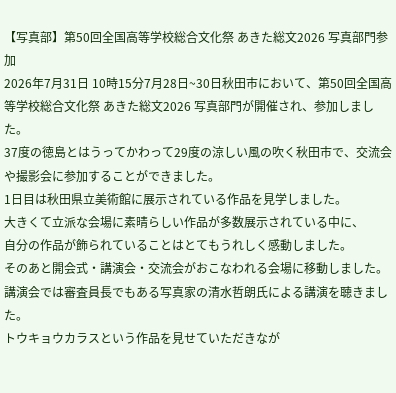【写真部】第50回全国高等学校総合文化祭 あきた総文2026 写真部門参加
2026年7月31日 10時15分7月28日~30日秋田市において、第50回全国高等学校総合文化祭 あきた総文2026 写真部門が開催され、参加しました。
37度の徳島とはうってかわって29度の涼しい風の吹く秋田市で、交流会や撮影会に参加することができました。
1日目は秋田県立美術館に展示されている作品を見学しました。
大きくて立派な会場に素晴らしい作品が多数展示されている中に、
自分の作品が飾られていることはとてもうれしく感動しました。
そのあと開会式・講演会・交流会がおこなわれる会場に移動しました。
講演会では審査員長でもある写真家の清水哲朗氏による講演を聴きました。
トウキョウカラスという作品を見せていただきなが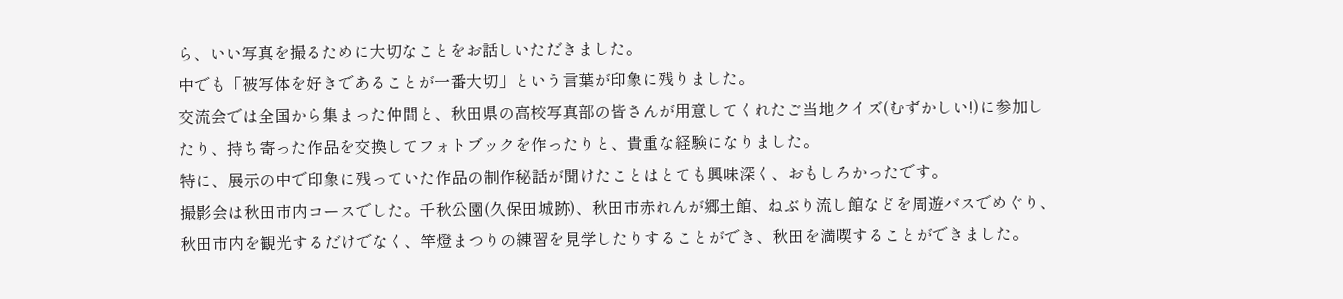ら、いい写真を撮るために大切なことをお話しいただきました。
中でも「被写体を好きであることが一番大切」という言葉が印象に残りました。
交流会では全国から集まった仲間と、秋田県の高校写真部の皆さんが用意してくれたご当地クイズ(むずかしい!)に参加したり、持ち寄った作品を交換してフォトブックを作ったりと、貴重な経験になりました。
特に、展示の中で印象に残っていた作品の制作秘話が聞けたことはとても興味深く、おもしろかったです。
撮影会は秋田市内コースでした。千秋公園(久保田城跡)、秋田市赤れんが郷土館、ねぶり流し館などを周遊バスでめぐり、秋田市内を観光するだけでなく、竿燈まつりの練習を見学したりすることができ、秋田を満喫することができました。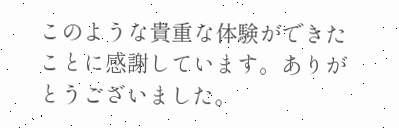このような貴重な体験ができたことに感謝しています。ありがとうございました。